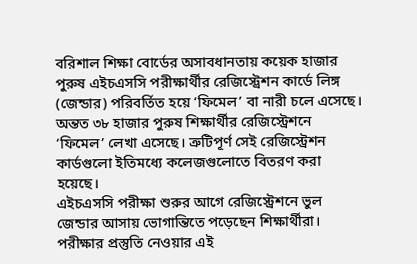বরিশাল শিক্ষা বোর্ডের অসাবধানতায় কয়েক হাজার পুরুষ এইচএসসি পরীক্ষার্থীর রেজিস্ট্রেশন কার্ডে লিঙ্গ (জেন্ডার) পরিবর্তিত হয়ে ‘ফিমেল’ বা নারী চলে এসেছে। অন্তত ৩৮ হাজার পুরুষ শিক্ষার্থীর রেজিস্ট্রেশনে ‘ফিমেল’ লেখা এসেছে। ত্রুটিপূর্ণ সেই রেজিস্ট্রেশন কার্ডগুলো ইতিমধ্যে কলেজগুলোতে বিতরণ করা হয়েছে।
এইচএসসি পরীক্ষা শুরুর আগে রেজিস্ট্রেশনে ভুল জেন্ডার আসায় ভোগান্তিতে পড়েছেন শিক্ষার্থীরা।
পরীক্ষার প্রস্তুতি নেওয়ার এই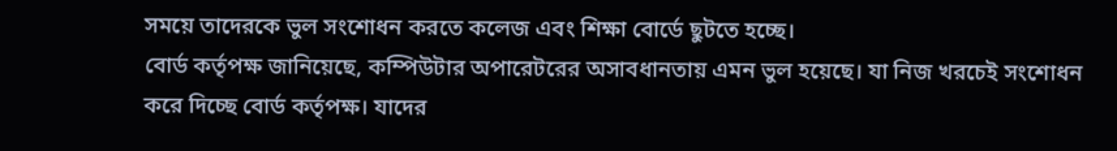সময়ে তাদেরকে ভুল সংশোধন করতে কলেজ এবং শিক্ষা বোর্ডে ছুটতে হচ্ছে।
বোর্ড কর্তৃপক্ষ জানিয়েছে, কম্পিউটার অপারেটরের অসাবধানতায় এমন ভুল হয়েছে। যা নিজ খরচেই সংশোধন করে দিচ্ছে বোর্ড কর্তৃপক্ষ। যাদের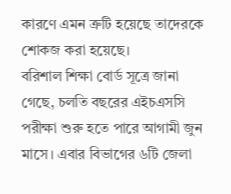কারণে এমন ত্রুটি হয়েছে তাদেরকে শোকজ করা হয়েছে।
বরিশাল শিক্ষা বোর্ড সূত্রে জানা গেছে, চলতি বছরের এইচএসসি পরীক্ষা শুরু হতে পারে আগামী জুন মাসে। এবার বিভাগের ৬টি জেলা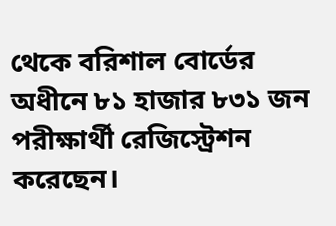থেকে বরিশাল বোর্ডের অধীনে ৮১ হাজার ৮৩১ জন পরীক্ষার্থী রেজিস্ট্রেশন করেছেন।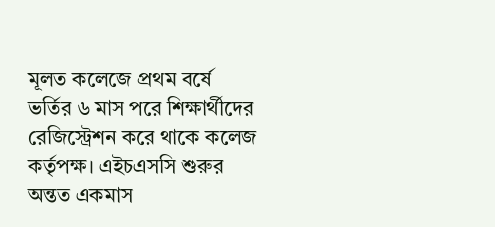মূলত কলেজে প্রথম বর্ষে ভর্তির ৬ মাস পরে শিক্ষার্থীদের রেজিস্ট্রেশন করে থাকে কলেজ কর্তৃপক্ষ। এইচএসসি শুরুর অন্তত একমাস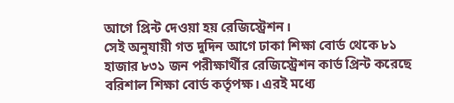আগে প্রিন্ট দেওয়া হয় রেজিস্ট্রেশন।
সেই অনুযায়ী গত দুদিন আগে ঢাকা শিক্ষা বোর্ড থেকে ৮১ হাজার ৮৩১ জন পরীক্ষার্থীর রেজিস্ট্রেশন কার্ড প্রিন্ট করেছে বরিশাল শিক্ষা বোর্ড কর্তৃপক্ষ। এরই মধ্যে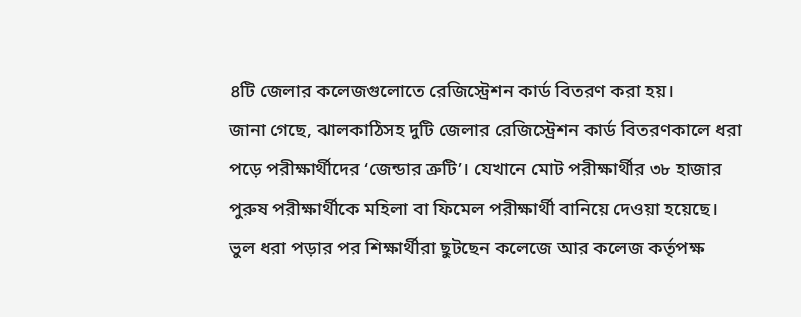৪টি জেলার কলেজগুলোতে রেজিস্ট্রেশন কার্ড বিতরণ করা হয়।
জানা গেছে, ঝালকাঠিসহ দুটি জেলার রেজিস্ট্রেশন কার্ড বিতরণকালে ধরা পড়ে পরীক্ষার্থীদের ‘জেন্ডার ত্রুটি’। যেখানে মোট পরীক্ষার্থীর ৩৮ হাজার পুরুষ পরীক্ষার্থীকে মহিলা বা ফিমেল পরীক্ষার্থী বানিয়ে দেওয়া হয়েছে। ভুল ধরা পড়ার পর শিক্ষার্থীরা ছুটছেন কলেজে আর কলেজ কর্তৃপক্ষ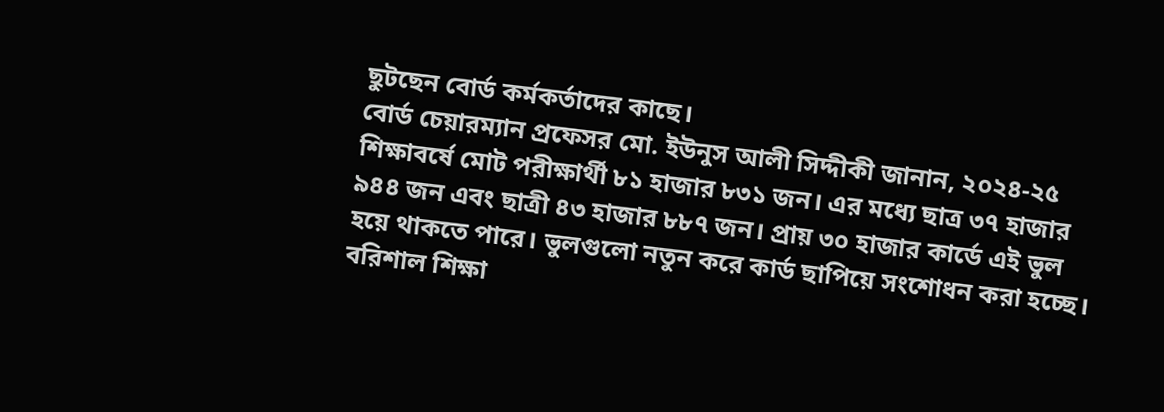ছুটছেন বোর্ড কর্মকর্তাদের কাছে।
বোর্ড চেয়ারম্যান প্রফেসর মো. ইউনুস আলী সিদ্দীকী জানান, ২০২৪-২৫ শিক্ষাবর্ষে মোট পরীক্ষার্থী ৮১ হাজার ৮৩১ জন। এর মধ্যে ছাত্র ৩৭ হাজার ৯৪৪ জন এবং ছাত্রী ৪৩ হাজার ৮৮৭ জন। প্রায় ৩০ হাজার কার্ডে এই ভুল হয়ে থাকতে পারে। ভুলগুলো নতুন করে কার্ড ছাপিয়ে সংশোধন করা হচ্ছে।
বরিশাল শিক্ষা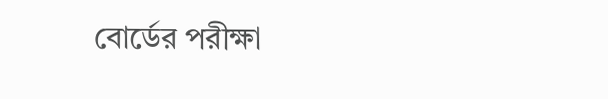বোর্ডের পরীক্ষা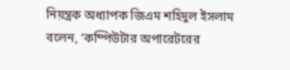নিয়ন্ত্রক অধ্যাপক জিএম শহিদুল ইসলাম বলেন, ‘কম্পিউটার অপারেটরের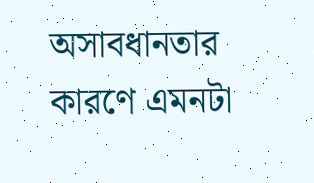অসাবধানতার কারণে এমনটা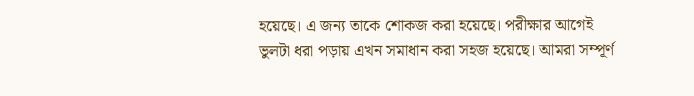হয়েছে। এ জন্য তাকে শোকজ করা হয়েছে। পরীক্ষার আগেই ভুলটা ধরা পড়ায় এখন সমাধান করা সহজ হয়েছে। আমরা সম্পূর্ণ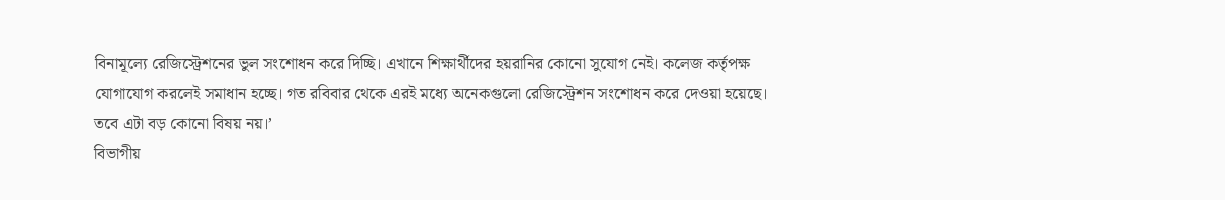বিনামূল্যে রেজিস্ট্রেশনের ভুল সংশোধন করে দিচ্ছি। এখানে শিক্ষার্থীদের হয়রানির কোনো সুযোগ নেই। কলেজ কর্তৃপক্ষ যোগাযোগ করলেই সমাধান হচ্ছে। গত রবিবার থেকে এরই মধ্যে অনেকগুলো রেজিস্ট্রেশন সংশোধন করে দেওয়া হয়েছে। তবে এটা বড় কোনো বিষয় নয়।’
বিভাগীয়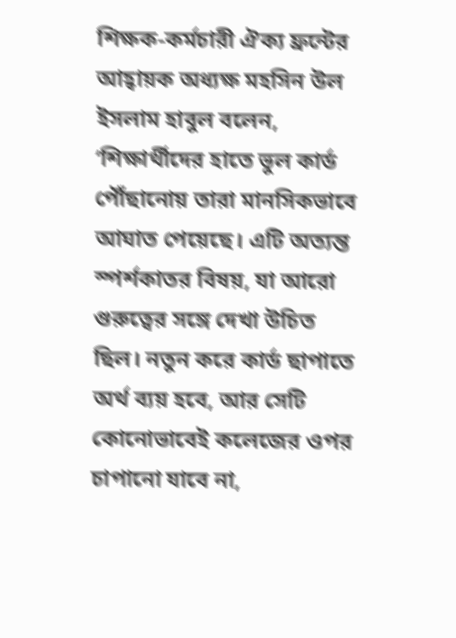শিক্ষক-কর্মচারী ঐক্য ফ্রন্টের আহ্বায়ক অধ্যক্ষ মহসিন উল ইসলাম হাবুল বলেন, ‘শিক্ষার্থীদের হাতে ভুল কার্ড পৌঁছানোয় তারা মানসিকভাবে আঘাত পেয়েছে। এটি অত্যন্ত স্পর্শকাতর বিষয়, যা আরো গুরুত্বের সঙ্গে দেখা উচিত ছিল। নতুন করে কার্ড ছাপাতে অর্থ ব্যয় হবে, আর সেটি কোনোভাবেই কলেজের ওপর চাপানো যাবে না,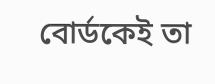বোর্ডকেই তা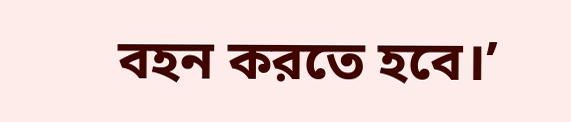বহন করতে হবে।’